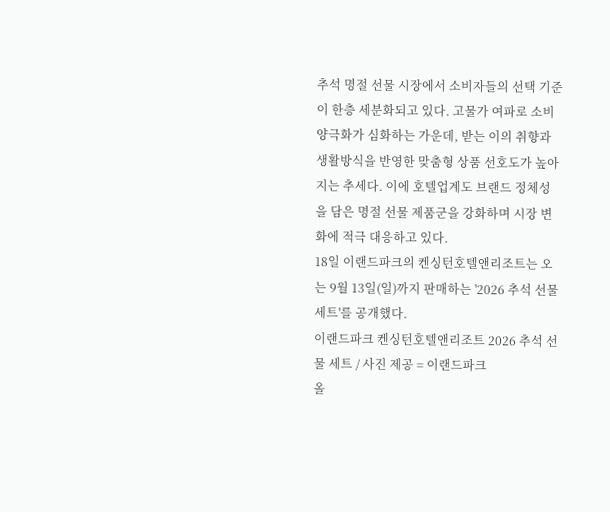추석 명절 선물 시장에서 소비자들의 선택 기준이 한층 세분화되고 있다. 고물가 여파로 소비 양극화가 심화하는 가운데, 받는 이의 취향과 생활방식을 반영한 맞춤형 상품 선호도가 높아지는 추세다. 이에 호텔업계도 브랜드 정체성을 담은 명절 선물 제품군을 강화하며 시장 변화에 적극 대응하고 있다.
18일 이랜드파크의 켄싱턴호텔앤리조트는 오는 9월 13일(일)까지 판매하는 '2026 추석 선물 세트'를 공개했다.
이랜드파크 켄싱턴호텔앤리조트 2026 추석 선물 세트 / 사진 제공 = 이랜드파크
올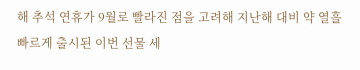해 추석 연휴가 9월로 빨라진 점을 고려해 지난해 대비 약 열흘 빠르게 출시된 이번 선물 세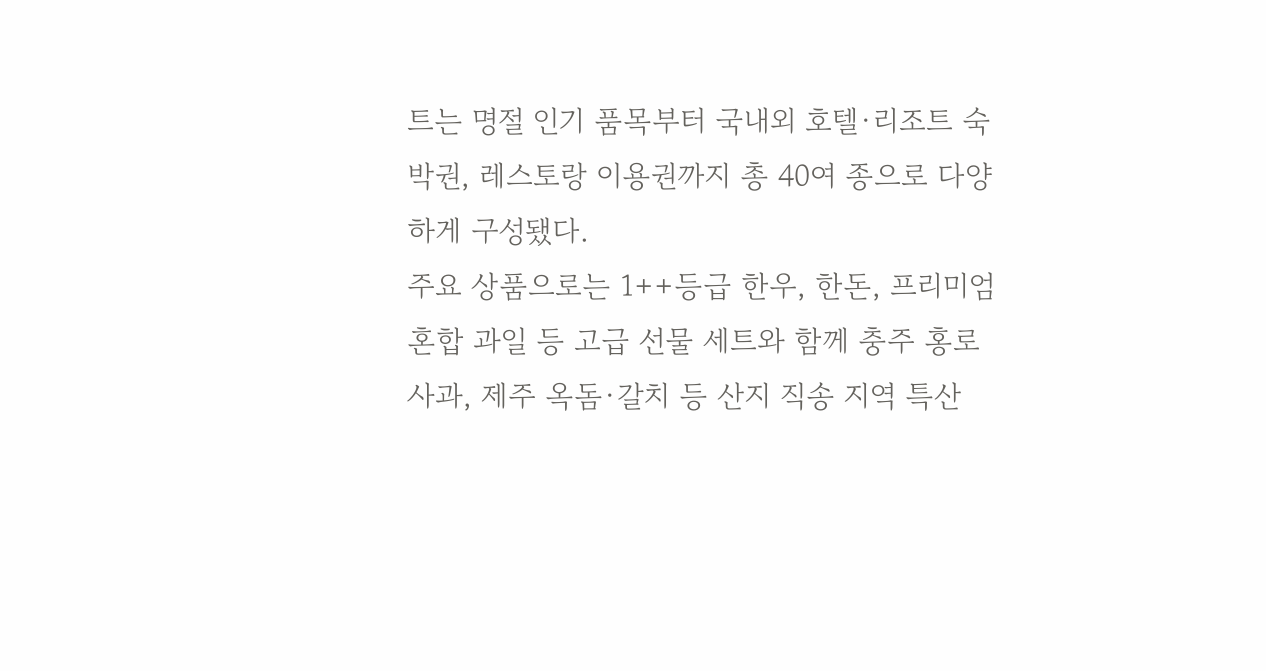트는 명절 인기 품목부터 국내외 호텔·리조트 숙박권, 레스토랑 이용권까지 총 40여 종으로 다양하게 구성됐다.
주요 상품으로는 1++등급 한우, 한돈, 프리미엄 혼합 과일 등 고급 선물 세트와 함께 충주 홍로 사과, 제주 옥돔·갈치 등 산지 직송 지역 특산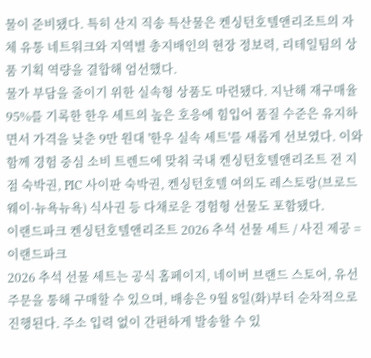물이 준비됐다. 특히 산지 직송 특산물은 켄싱턴호텔앤리조트의 자체 유통 네트워크와 지역별 총지배인의 현장 정보력, 리테일팀의 상품 기획 역량을 결합해 엄선했다.
물가 부담을 줄이기 위한 실속형 상품도 마련됐다. 지난해 재구매율 95%를 기록한 한우 세트의 높은 호응에 힘입어 품질 수준은 유지하면서 가격을 낮춘 9만 원대 '한우 실속 세트'를 새롭게 선보였다. 이와 함께 경험 중심 소비 트렌드에 맞춰 국내 켄싱턴호텔앤리조트 전 지점 숙박권, PIC 사이판 숙박권, 켄싱턴호텔 여의도 레스토랑(브로드웨이·뉴욕뉴욕) 식사권 등 다채로운 경험형 선물도 포함됐다.
이랜드파크 켄싱턴호텔앤리조트 2026 추석 선물 세트 / 사진 제공 = 이랜드파크
2026 추석 선물 세트는 공식 홈페이지, 네이버 브랜드 스토어, 유선 주문을 통해 구매할 수 있으며, 배송은 9월 8일(화)부터 순차적으로 진행된다. 주소 입력 없이 간편하게 발송할 수 있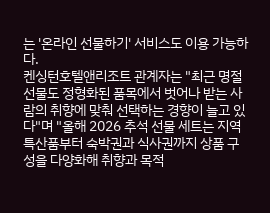는 '온라인 선물하기' 서비스도 이용 가능하다.
켄싱턴호텔앤리조트 관계자는 "최근 명절 선물도 정형화된 품목에서 벗어나 받는 사람의 취향에 맞춰 선택하는 경향이 늘고 있다"며 "올해 2026 추석 선물 세트는 지역 특산품부터 숙박권과 식사권까지 상품 구성을 다양화해 취향과 목적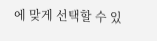에 맞게 선택할 수 있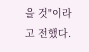을 것"이라고 전했다.